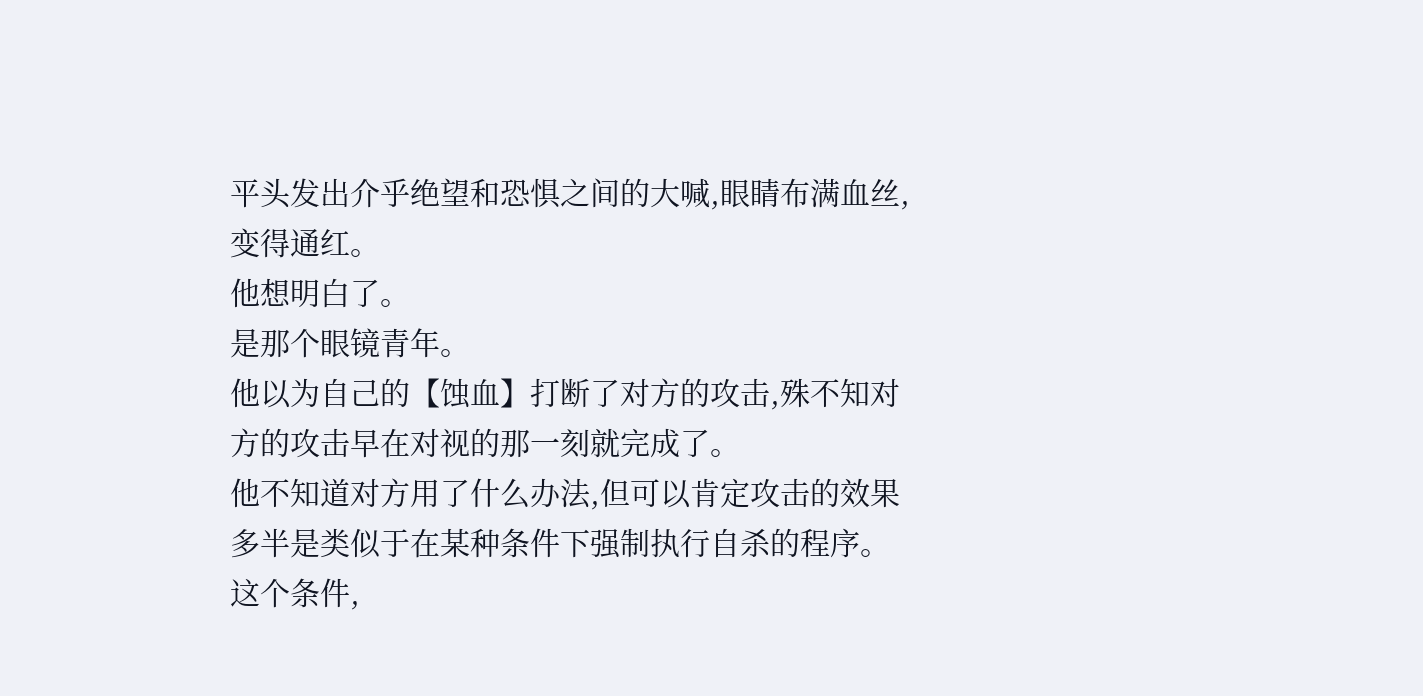平头发出介乎绝望和恐惧之间的大喊,眼睛布满血丝,变得通红。
他想明白了。
是那个眼镜青年。
他以为自己的【蚀血】打断了对方的攻击,殊不知对方的攻击早在对视的那一刻就完成了。
他不知道对方用了什么办法,但可以肯定攻击的效果多半是类似于在某种条件下强制执行自杀的程序。
这个条件,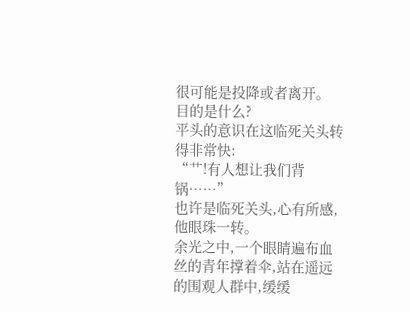很可能是投降或者离开。
目的是什么?
平头的意识在这临死关头转得非常快:
“艹!有人想让我们背锅……”
也许是临死关头,心有所感,他眼珠一转。
余光之中,一个眼睛遍布血丝的青年撑着伞,站在遥远的围观人群中,缓缓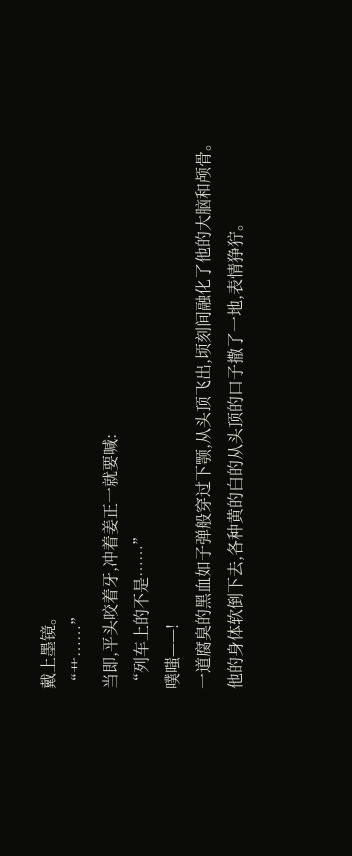戴上墨镜。
“艹……”
当即,平头咬着牙,冲着姜正一就要喊:
“列车上的不是……”
噗嗤——!
一道腐臭的黑血如子弹般穿过下颚,从头顶飞出,顷刻间融化了他的大脑和颅骨。
他的身体软倒下去,各种黄的白的从头顶的口子撒了一地,表情狰狞。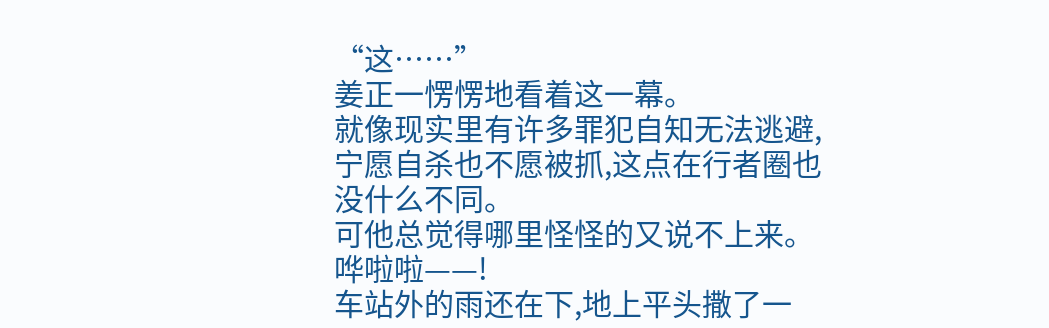“这……”
姜正一愣愣地看着这一幕。
就像现实里有许多罪犯自知无法逃避,宁愿自杀也不愿被抓,这点在行者圈也没什么不同。
可他总觉得哪里怪怪的又说不上来。
哗啦啦——!
车站外的雨还在下,地上平头撒了一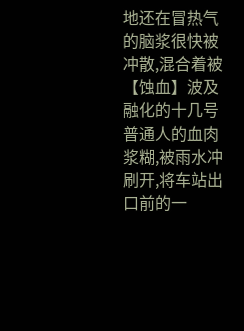地还在冒热气的脑浆很快被冲散,混合着被【蚀血】波及融化的十几号普通人的血肉浆糊,被雨水冲刷开,将车站出口前的一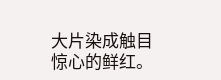大片染成触目惊心的鲜红。